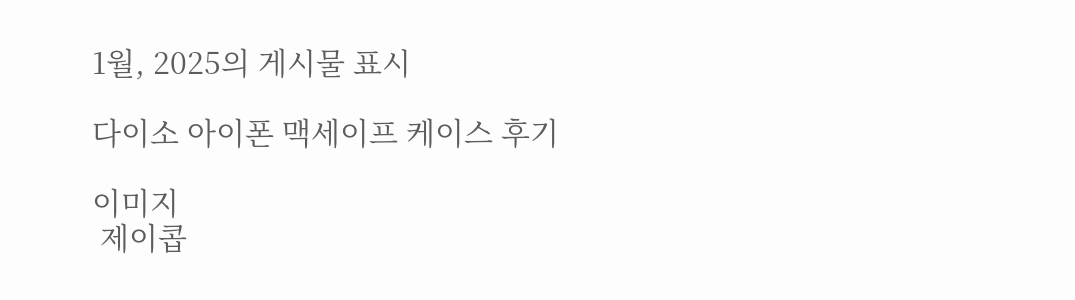1월, 2025의 게시물 표시

다이소 아이폰 맥세이프 케이스 후기

이미지
 제이콥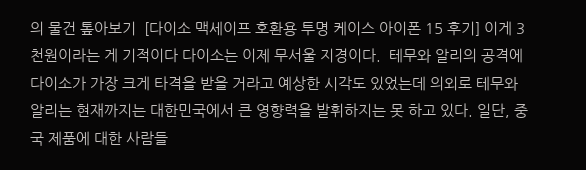의 물건 톺아보기  [다이소 맥세이프 호환용 투명 케이스 아이폰 15 후기] 이게 3천원이라는 게 기적이다 다이소는 이제 무서울 지경이다.  테무와 알리의 공격에 다이소가 가장 크게 타격을 받을 거라고 예상한 시각도 있었는데 의외로 테무와 알리는 현재까지는 대한민국에서 큰 영향력을 발휘하지는 못 하고 있다. 일단, 중국 제품에 대한 사람들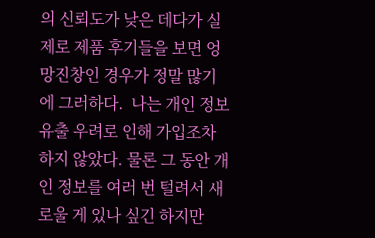의 신뢰도가 낮은 데다가 실제로 제품 후기들을 보면 엉망진창인 경우가 정말 많기에 그러하다.  나는 개인 정보 유출 우려로 인해 가입조차 하지 않았다. 물론 그 동안 개인 정보를 여러 번 털려서 새로울 게 있나 싶긴 하지만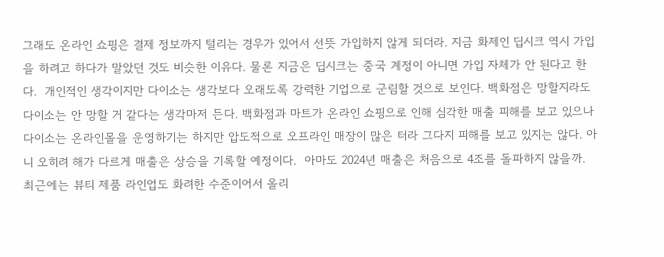그래도 온라인 쇼핑은 결제 정보까지 털리는 경우가 있어서 선뜻 가입하지 않게 되더라. 지금 화제인 딥시크 역시 가입을 하려고 하다가 말았던 것도 비슷한 이유다. 물론 지금은 딥시크는 중국 계정이 아니면 가입 자체가 안 된다고 한다.  개인적인 생각이지만 다이소는 생각보다 오래도록 강력한 기업으로 군림할 것으로 보인다. 백화점은 망할지라도 다이소는 안 망할 거 같다는 생각마저 든다. 백화점과 마트가 온라인 쇼핑으로 인해 심각한 매출 피해를 보고 있으나 다이소는 온라인몰을 운영하기는 하지만 압도적으로 오프라인 매장이 많은 터라 그다지 피해를 보고 있지는 않다. 아니 오히려 해가 다르게 매출은 상승을 기록할 예정이다.  아마도 2024년 매출은 처음으로 4조를 돌파하지 않을까.  최근에는 뷰티 제품 라인업도 화려한 수준이어서 올리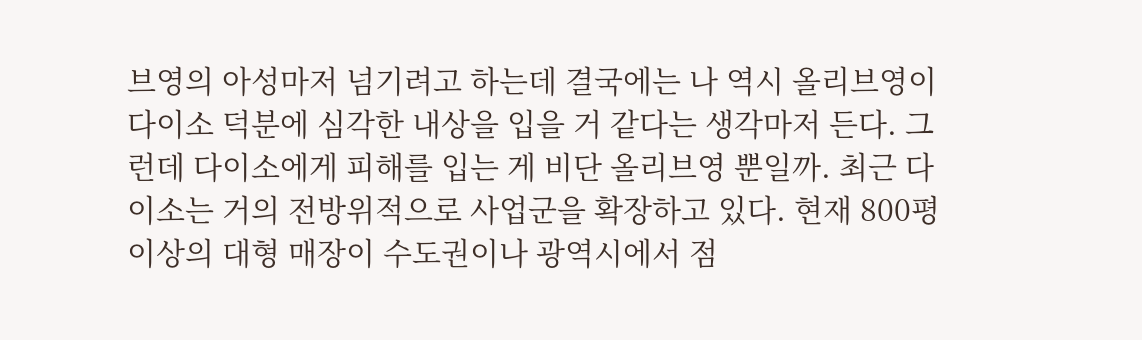브영의 아성마저 넘기려고 하는데 결국에는 나 역시 올리브영이 다이소 덕분에 심각한 내상을 입을 거 같다는 생각마저 든다. 그런데 다이소에게 피해를 입는 게 비단 올리브영 뿐일까. 최근 다이소는 거의 전방위적으로 사업군을 확장하고 있다. 현재 800평 이상의 대형 매장이 수도권이나 광역시에서 점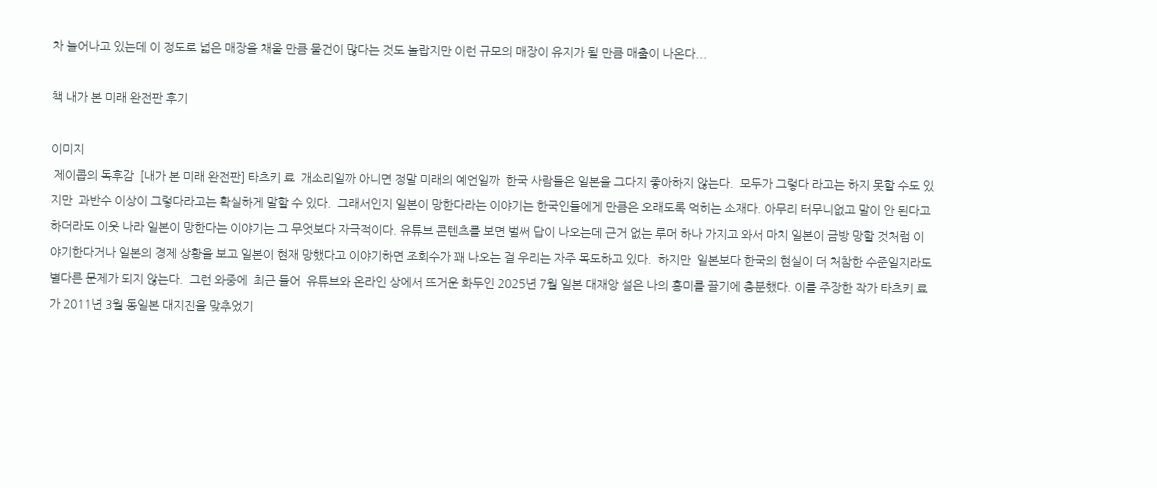차 늘어나고 있는데 이 정도로 넓은 매장을 채울 만큼 물건이 많다는 것도 놀랍지만 이런 규모의 매장이 유지가 될 만큼 매출이 나온다...

책 내가 본 미래 완전판 후기

이미지
 제이콥의 독후감  [내가 본 미래 완전판] 타츠키 료  개소리일까 아니면 정말 미래의 예언일까  한국 사람들은 일본을 그다지 좋아하지 않는다.  모두가 그렇다 라고는 하지 못할 수도 있지만  과반수 이상이 그렇다라고는 확실하게 말할 수 있다.  그래서인지 일본이 망한다라는 이야기는 한국인들에게 만큼은 오래도록 먹히는 소재다. 아무리 터무니없고 말이 안 된다고 하더라도 이웃 나라 일본이 망한다는 이야기는 그 무엇보다 자극적이다. 유튜브 콘텐츠를 보면 벌써 답이 나오는데 근거 없는 루머 하나 가지고 와서 마치 일본이 금방 망할 것처럼 이야기한다거나 일본의 경제 상황을 보고 일본이 현재 망했다고 이야기하면 조회수가 꽤 나오는 걸 우리는 자주 목도하고 있다.  하지만  일본보다 한국의 현실이 더 처참한 수준일지라도 별다른 문제가 되지 않는다.  그런 와중에  최근 들어  유튜브와 온라인 상에서 뜨거운 화두인 2025년 7월 일본 대재앙 설은 나의 흥미를 끌기에 충분했다. 이를 주장한 작가 타츠키 료가 2011년 3월 동일본 대지진을 맞추었기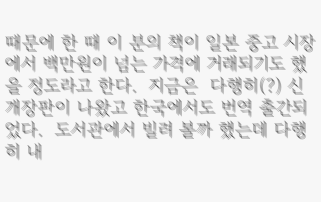때문에 한 때 이 분의 책이 일본 중고 시장에서 백만원이 넘는 가격에 거래되기도 했을 정도라고 한다.  지금은  다행히(?) 신 개장판이 나왔고 한국에서도 번역 출간되었다.  도서관에서 빌려 볼까 했는데 다행히 내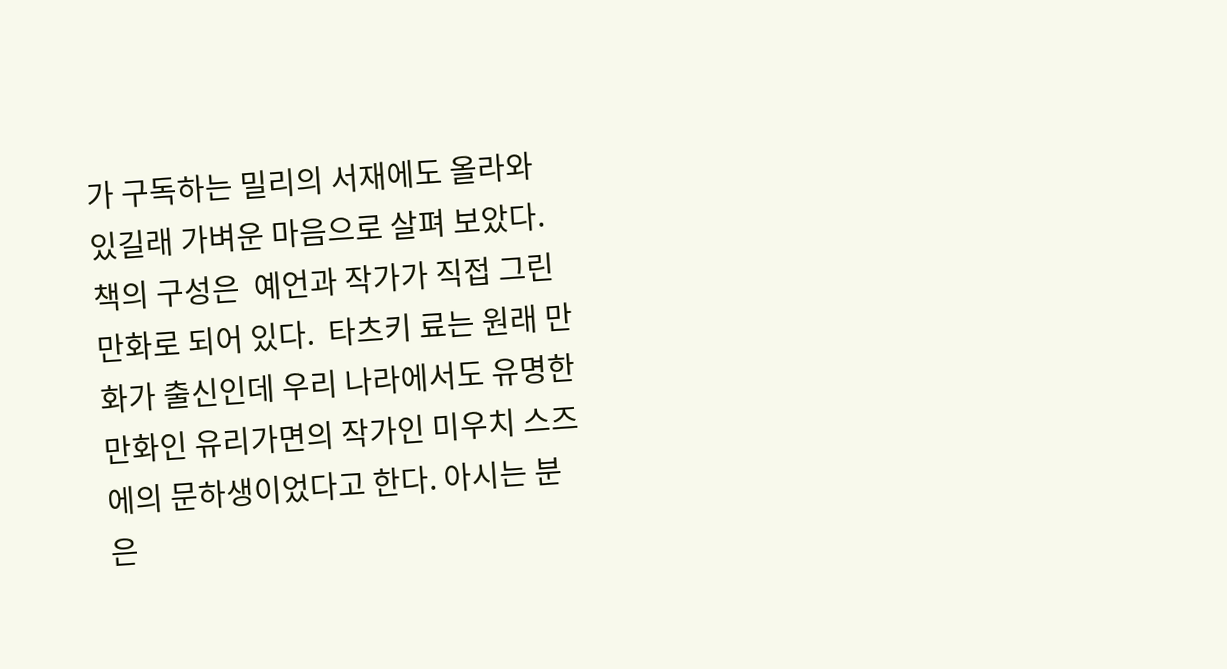가 구독하는 밀리의 서재에도 올라와 있길래 가벼운 마음으로 살펴 보았다.  책의 구성은  예언과 작가가 직접 그린 만화로 되어 있다.  타츠키 료는 원래 만화가 출신인데 우리 나라에서도 유명한 만화인 유리가면의 작가인 미우치 스즈에의 문하생이었다고 한다. 아시는 분은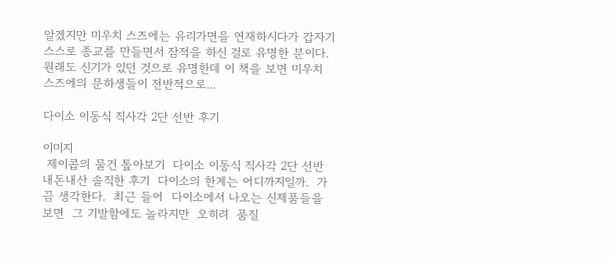알겠지만 미우치 스즈에는 유리가면을 연재하시다가 갑자기 스스로 종교를 만들면서 잠적을 하신 걸로 유명한 분이다. 원래도 신기가 있던 것으로 유명한데 이 책을 보면 미우치 스즈에의 문하생들이 전반적으로...

다이소 이동식 직사각 2단 선반 후기

이미지
 제이콥의 물건 톺아보기  다이소 이동식 직사각 2단 선반 내돈내산 솔직한 후기  다이소의 한계는 어디까지일까.  가끔 생각한다.  최근 들어  다이소에서 나오는 신제품들을 보면  그 기발함에도 놀라지만  오히려  품질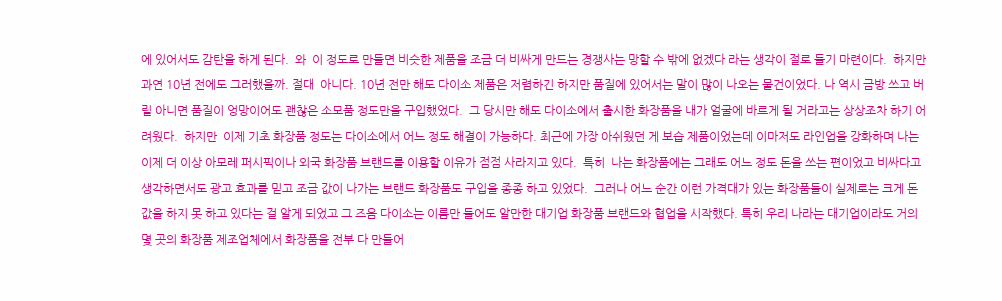에 있어서도 감탄을 하게 된다.  와  이 정도로 만들면 비슷한 제품을 조금 더 비싸게 만드는 경쟁사는 망할 수 밖에 없겠다 라는 생각이 절로 들기 마련이다.  하지만 과연 10년 전에도 그러했을까. 절대  아니다. 10년 전만 해도 다이소 제품은 저렴하긴 하지만 품질에 있어서는 말이 많이 나오는 물건이었다. 나 역시 금방 쓰고 버릴 아니면 품질이 엉망이어도 괜찮은 소모품 정도만을 구입했었다.  그 당시만 해도 다이소에서 출시한 화장품을 내가 얼굴에 바르게 될 거라고는 상상조차 하기 어려웠다.  하지만  이제 기초 화장품 정도는 다이소에서 어느 정도 해결이 가능하다. 최근에 가장 아쉬웠던 게 보습 제품이었는데 이마저도 라인업을 강화하며 나는 이제 더 이상 아모레 퍼시픽이나 외국 화장품 브랜드를 이용할 이유가 점점 사라지고 있다.  특히  나는 화장품에는 그래도 어느 정도 돈을 쓰는 편이었고 비싸다고 생각하면서도 광고 효과를 믿고 조금 값이 나가는 브랜드 화장품도 구입을 종종 하고 있었다.  그러나 어느 순간 이런 가격대가 있는 화장품들이 실제로는 크게 돈값을 하지 못 하고 있다는 걸 알게 되었고 그 즈음 다이소는 이름만 들어도 알만한 대기업 화장품 브랜드와 협업을 시작했다. 특히 우리 나라는 대기업이라도 거의 몇 곳의 화장품 제조업체에서 화장품을 전부 다 만들어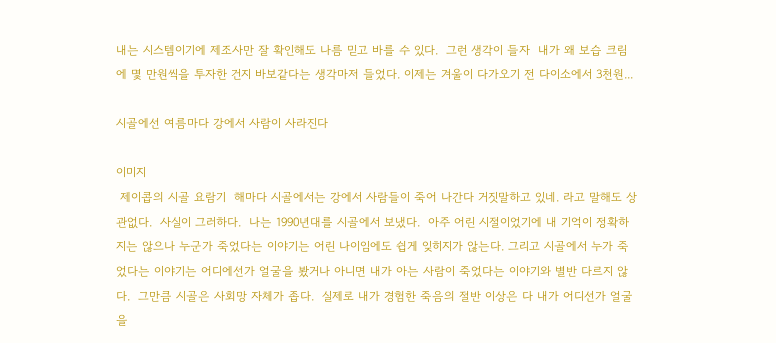내는 시스템이기에 제조사만 잘 확인해도 나름 믿고 바를 수 있다.  그런 생각이 들자  내가 왜 보습 크림에 몇 만원씩을 투자한 건지 바보같다는 생각마저 들었다. 이제는 겨울이 다가오기 전 다이소에서 3천원...

시골에선 여름마다 강에서 사람이 사라진다

이미지
 제이콥의 시골 요람기  해마다 시골에서는 강에서 사람들이 죽어 나간다 거짓말하고 있네. 라고 말해도 상관없다.  사실이 그러하다.  나는 1990년대를 시골에서 보냈다.  아주 어린 시절이었기에 내 기억이 정확하지는 않으나 누군가 죽었다는 이야기는 어린 나이임에도 쉽게 잊히지가 않는다. 그리고 시골에서 누가 죽었다는 이야기는 어디에선가 얼굴을 봤거나 아니면 내가 아는 사람이 죽었다는 이야기와 별반 다르지 않다.  그만큼 시골은 사회망 자체가 좁다.  실제로 내가 경험한 죽음의 절반 이상은 다 내가 어디선가 얼굴을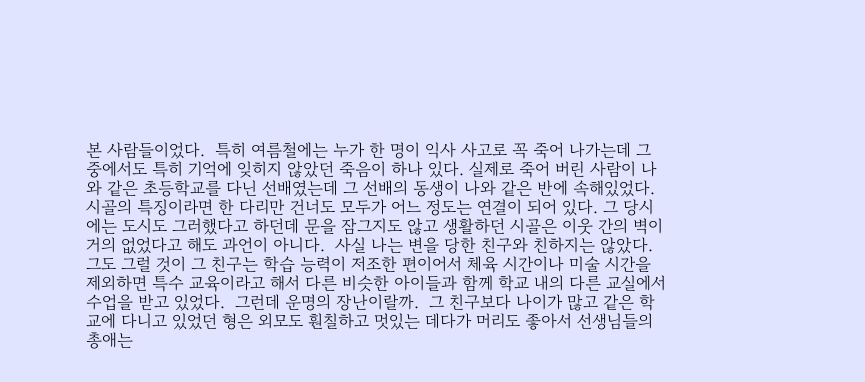본 사람들이었다.  특히 여름철에는 누가 한 명이 익사 사고로 꼭 죽어 나가는데 그 중에서도 특히 기억에 잊히지 않았던 죽음이 하나 있다. 실제로 죽어 버린 사람이 나와 같은 초등학교를 다닌 선배였는데 그 선배의 동생이 나와 같은 반에 속해있었다. 시골의 특징이라면 한 다리만 건너도 모두가 어느 정도는 연결이 되어 있다. 그 당시에는 도시도 그러했다고 하던데 문을 잠그지도 않고 생활하던 시골은 이웃 간의 벽이 거의 없었다고 해도 과언이 아니다.  사실 나는 변을 당한 친구와 친하지는 않았다. 그도 그럴 것이 그 친구는 학습 능력이 저조한 편이어서 체육 시간이나 미술 시간을 제외하면 특수 교육이라고 해서 다른 비슷한 아이들과 함께 학교 내의 다른 교실에서 수업을 받고 있었다.  그런데 운명의 장난이랄까.  그 친구보다 나이가 많고 같은 학교에 다니고 있었던 형은 외모도 훤칠하고 멋있는 데다가 머리도 좋아서 선생님들의 총애는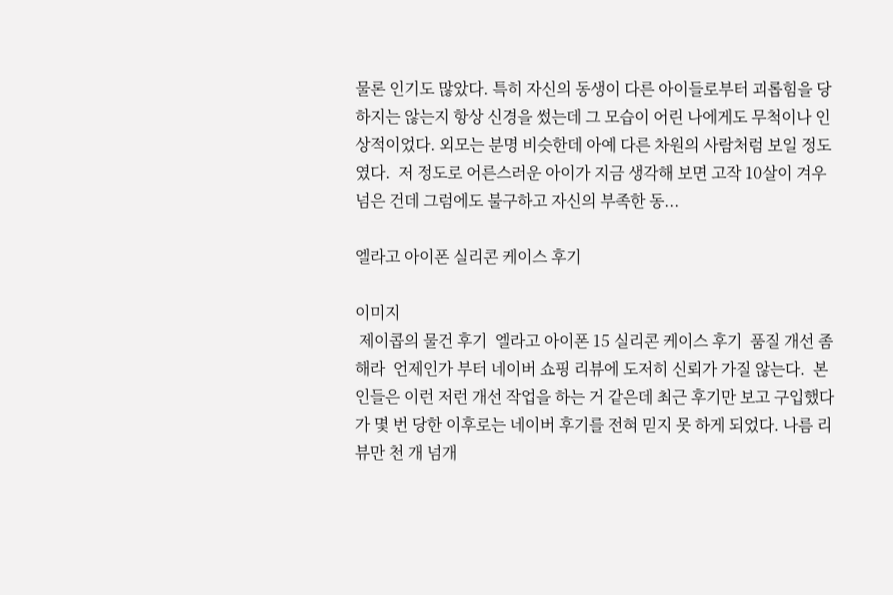물론 인기도 많았다. 특히 자신의 동생이 다른 아이들로부터 괴롭힘을 당하지는 않는지 항상 신경을 썼는데 그 모습이 어린 나에게도 무척이나 인상적이었다. 외모는 분명 비슷한데 아예 다른 차원의 사람처럼 보일 정도였다.  저 정도로 어른스러운 아이가 지금 생각해 보면 고작 10살이 겨우 넘은 건데 그럼에도 불구하고 자신의 부족한 동...

엘라고 아이폰 실리콘 케이스 후기

이미지
 제이콥의 물건 후기  엘라고 아이폰 15 실리콘 케이스 후기  품질 개선 좀 해라  언제인가 부터 네이버 쇼핑 리뷰에 도저히 신뢰가 가질 않는다.  본인들은 이런 저런 개선 작업을 하는 거 같은데 최근 후기만 보고 구입했다가 몇 번 당한 이후로는 네이버 후기를 전혀 믿지 못 하게 되었다. 나름 리뷰만 천 개 넘개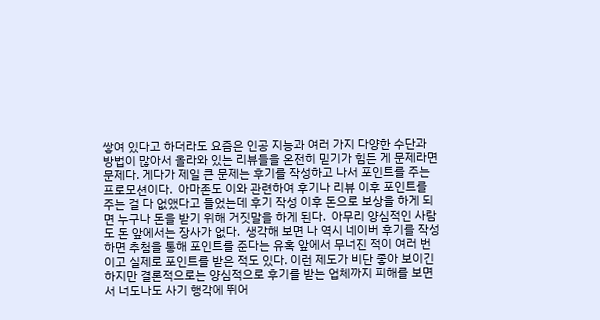쌓여 있다고 하더라도 요즘은 인공 지능과 여러 가지 다양한 수단과 방법이 많아서 올라와 있는 리뷰들을 온전히 믿기가 힘든 게 문제라면 문제다. 게다가 제일 큰 문제는 후기를 작성하고 나서 포인트를 주는 프로모션이다.  아마존도 이와 관련하여 후기나 리뷰 이후 포인트를 주는 걸 다 없앴다고 들었는데 후기 작성 이후 돈으로 보상을 하게 되면 누구나 돈을 받기 위해 거짓말을 하게 된다.  아무리 양심적인 사람도 돈 앞에서는 장사가 없다.  생각해 보면 나 역시 네이버 후기를 작성하면 추첨을 통해 포인트를 준다는 유혹 앞에서 무너진 적이 여러 번이고 실제로 포인트를 받은 적도 있다. 이런 제도가 비단 좋아 보이긴 하지만 결론적으로는 양심적으로 후기를 받는 업체까지 피해를 보면서 너도나도 사기 행각에 뛰어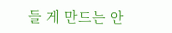들 게 만드는 안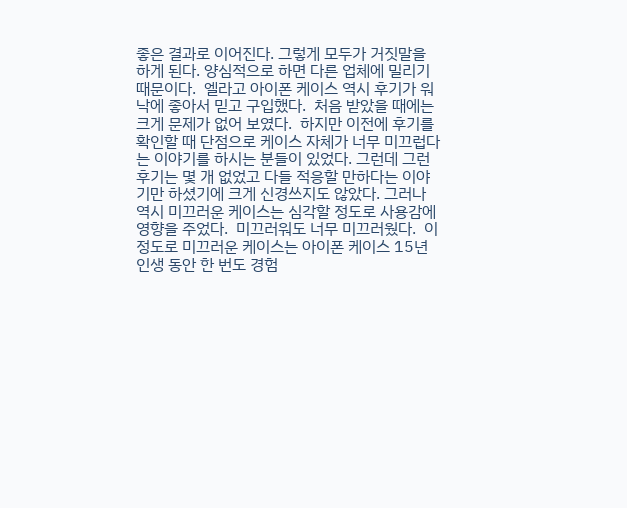좋은 결과로 이어진다. 그렇게 모두가 거짓말을 하게 된다. 양심적으로 하면 다른 업체에 밀리기 때문이다.  엘라고 아이폰 케이스 역시 후기가 워낙에 좋아서 믿고 구입했다.  처음 받았을 때에는 크게 문제가 없어 보였다.  하지만 이전에 후기를 확인할 때 단점으로 케이스 자체가 너무 미끄럽다는 이야기를 하시는 분들이 있었다. 그런데 그런 후기는 몇 개 없었고 다들 적응할 만하다는 이야기만 하셨기에 크게 신경쓰지도 않았다. 그러나 역시 미끄러운 케이스는 심각할 정도로 사용감에 영향을 주었다.  미끄러워도 너무 미끄러웠다.  이 정도로 미끄러운 케이스는 아이폰 케이스 15년 인생 동안 한 번도 경험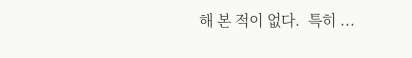해 본 적이 없다.  특히 ...